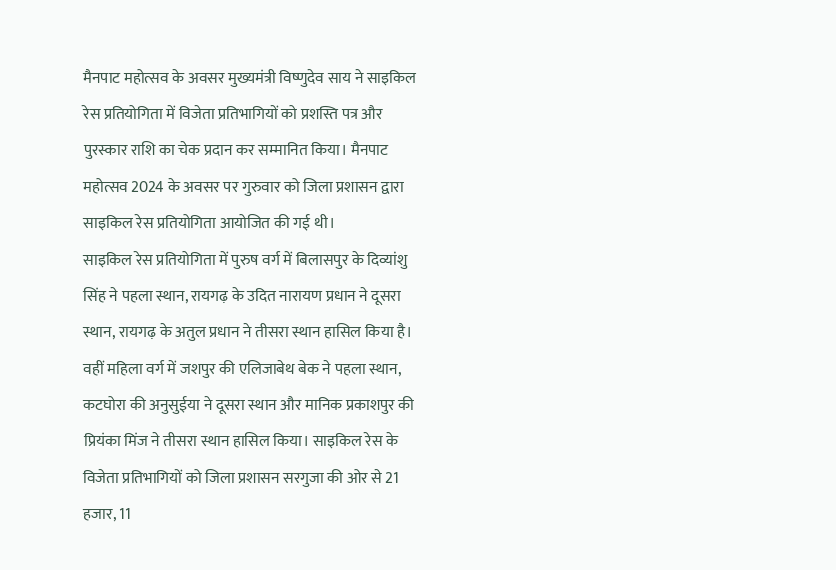मैनपाट महोत्सव के अवसर मुख्यमंत्री विष्णुदेव साय ने साइकिल रेस प्रतियोगिता में विजेता प्रतिभागियों को प्रशस्ति पत्र और पुरस्कार राशि का चेक प्रदान कर सम्मानित किया। मैनपाट महोत्सव 2024 के अवसर पर गुरुवार को जिला प्रशासन द्वारा साइकिल रेस प्रतियोगिता आयोजित की गई थी।
साइकिल रेस प्रतियोगिता में पुरुष वर्ग में बिलासपुर के दिव्यांशु सिंह ने पहला स्थान, रायगढ़ के उदित नारायण प्रधान ने दूसरा स्थान, रायगढ़ के अतुल प्रधान ने तीसरा स्थान हासिल किया है। वहीं महिला वर्ग में जशपुर की एलिजाबेथ बेक ने पहला स्थान, कटघोरा की अनुसुईया ने दूसरा स्थान और मानिक प्रकाशपुर की प्रियंका मिंज ने तीसरा स्थान हासिल किया। साइकिल रेस के विजेता प्रतिभागियों को जिला प्रशासन सरगुजा की ओर से 21 हजार, 11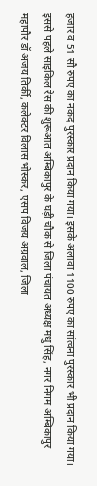हजार व 51 सौ रुपए का नकद पुरस्कार प्रदान किया गया। इसके अलावा 1100 रुपए का सांत्वना पुरस्कार भी प्रदान किया गया। इससे पहले साइकिल रेस की शुरूआत अम्बिकापुर के घड़ी चौक से जिला पंचायत अध्यक्ष मधु सिंह, नगर निगम अम्बिकापुर महापौर डॉ अजय तिर्की, कलेक्टर विलास भोस्कर, एसप विजय अग्रवाल, जिला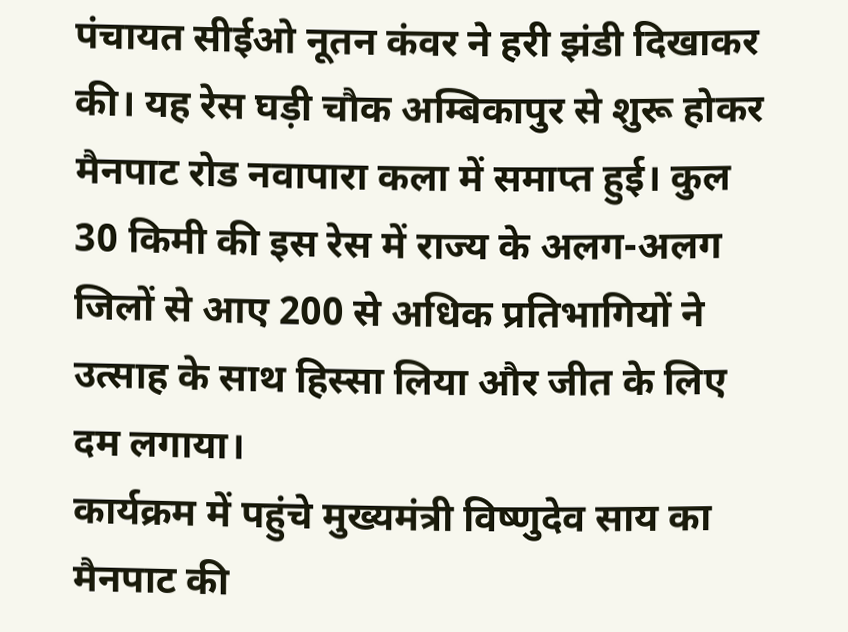पंचायत सीईओ नूतन कंवर ने हरी झंडी दिखाकर की। यह रेस घड़ी चौक अम्बिकापुर से शुरू होकर मैनपाट रोड नवापारा कला में समाप्त हुई। कुल 30 किमी की इस रेस में राज्य के अलग-अलग जिलों से आए 200 से अधिक प्रतिभागियों ने उत्साह के साथ हिस्सा लिया और जीत के लिए दम लगाया।
कार्यक्रम में पहुंचे मुख्यमंत्री विष्णुदेव साय का मैनपाट की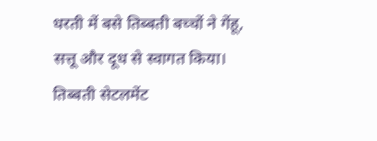धरती में बसे तिब्बती बच्चों ने गेंहू, सत्तू और दूध से स्वागत किया। तिब्बती सेटलमेंट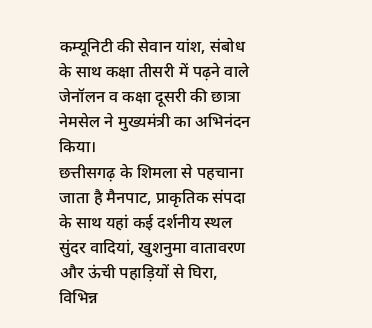कम्यूनिटी की सेवान यांश, संबोध के साथ कक्षा तीसरी में पढ़ने वाले जेनॉलन व कक्षा दूसरी की छात्रा नेमसेल ने मुख्यमंत्री का अभिनंदन किया।
छत्तीसगढ़ के शिमला से पहचाना जाता है मैनपाट, प्राकृतिक संपदा के साथ यहां कई दर्शनीय स्थल
सुंदर वादियां, खुशनुमा वातावरण और ऊंची पहाड़ियों से घिरा, विभिन्न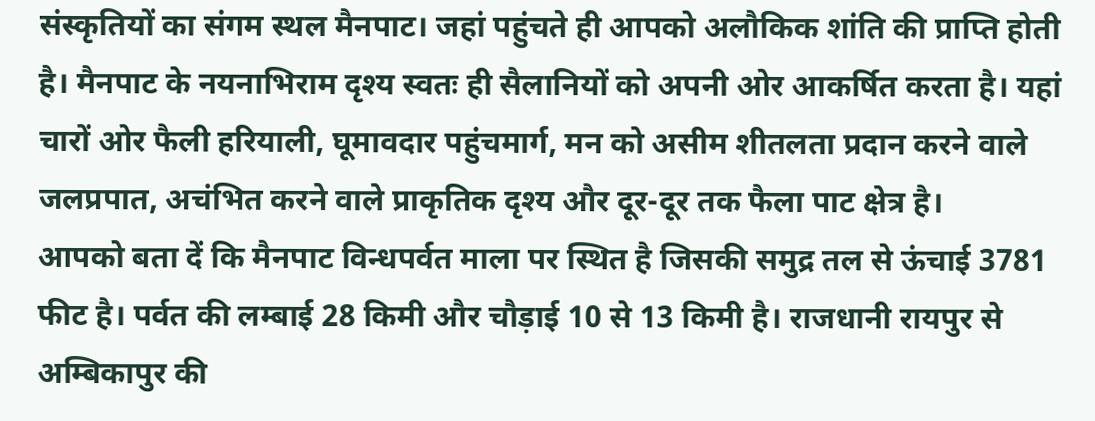संस्कृतियों का संगम स्थल मैनपाट। जहां पहुंचते ही आपको अलौकिक शांति की प्राप्ति होती है। मैनपाट के नयनाभिराम दृश्य स्वतः ही सैलानियों को अपनी ओर आकर्षित करता है। यहां चारों ओर फैली हरियाली, घूमावदार पहुंचमार्ग, मन को असीम शीतलता प्रदान करने वाले जलप्रपात, अचंभित करने वाले प्राकृतिक दृश्य और दूर-दूर तक फैला पाट क्षेत्र है।
आपको बता दें कि मैनपाट विन्धपर्वत माला पर स्थित है जिसकी समुद्र तल से ऊंचाई 3781 फीट है। पर्वत की लम्बाई 28 किमी और चौड़ाई 10 से 13 किमी है। राजधानी रायपुर से अम्बिकापुर की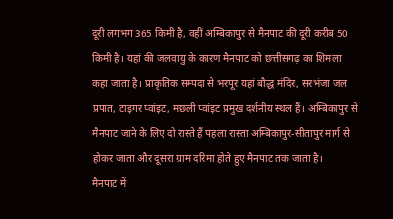दूरी लगभग 365 किमी है, वहीं अम्बिकापुर से मैनपाट की दूरी करीब 50 किमी है। यहां की जलवायु के कारण मैनपाट को छत्तीसगढ़ का शिमला कहा जाता है। प्राकृतिक सम्पदा से भरपूर यहां बौद्ध मंदिर, सरभंजा जल प्रपात, टाइगर प्वांइट, मछली प्वांइट प्रमुख दर्शनीय स्थल हैं। अम्बिकापुर से मैनपाट जाने के लिए दो रास्ते हैं पहला रास्ता अम्बिकापुर-सीतापुर मार्ग से होकर जाता और दूसरा ग्राम दरिमा होते हुए मैनपाट तक जाता है।
मैनपाट में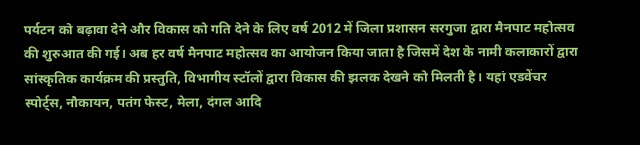पर्यटन को बढ़ावा देने और विकास को गति देने के लिए वर्ष 2012 में जिला प्रशासन सरगुजा द्वारा मैनपाट महोत्सव की शुरुआत की गई। अब हर वर्ष मैनपाट महोत्सव का आयोजन किया जाता है जिसमें देश के नामी कलाकारों द्वारा सांस्कृतिक कार्यक्रम की प्रस्तुति, विभागीय स्टॉलों द्वारा विकास की झलक देखने को मिलती है। यहां एडवेंचर स्पोर्ट्स, नौकायन, पतंग फेस्ट, मेला, दंगल आदि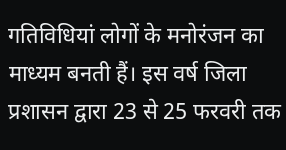गतिविधियां लोगों के मनोरंजन का माध्यम बनती हैं। इस वर्ष जिला प्रशासन द्वारा 23 से 25 फरवरी तक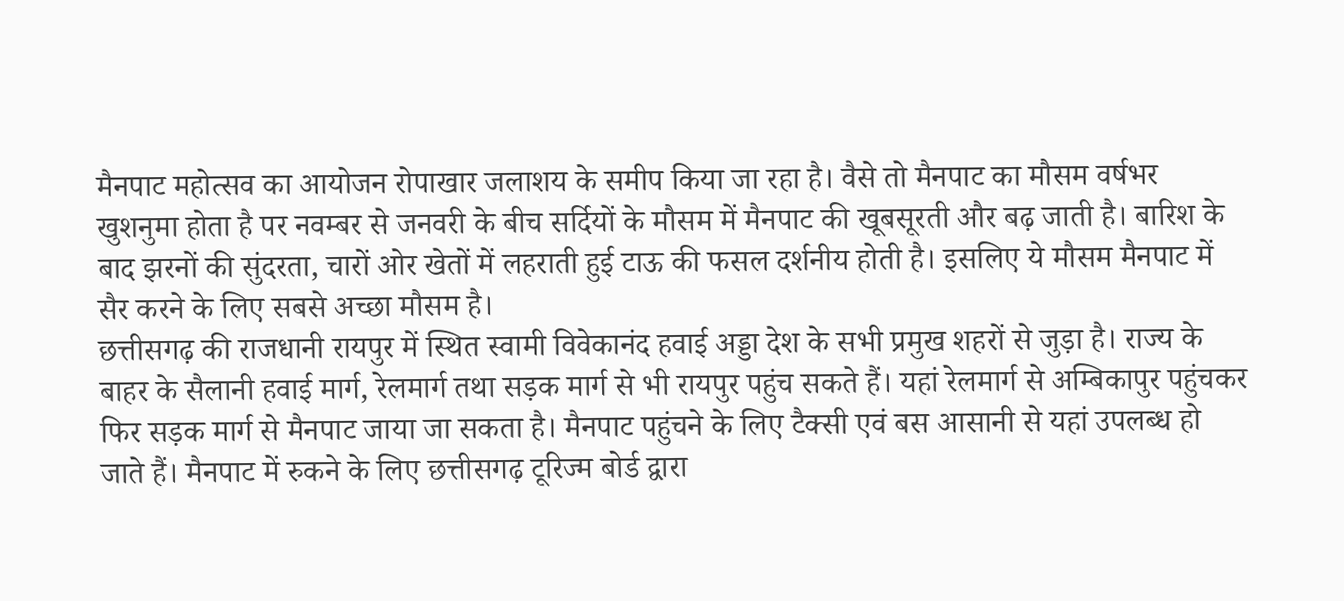मैनपाट महोत्सव का आयोजन रोपाखार जलाशय के समीप किया जा रहा है। वैसे तो मैनपाट का मौसम वर्षभर खुशनुमा होता है पर नवम्बर से जनवरी के बीच सर्दियों के मौसम में मैनपाट की खूबसूरती और बढ़ जाती है। बारिश के बाद झरनों की सुंदरता, चारों ओर खेतों में लहराती हुई टाऊ की फसल दर्शनीय होती है। इसलिए ये मौसम मैनपाट में सैर करने के लिए सबसे अच्छा मौसम है।
छत्तीसगढ़ की राजधानी रायपुर में स्थित स्वामी विवेकानंद हवाई अड्डा देश के सभी प्रमुख शहरों से जुड़ा है। राज्य के बाहर के सैलानी हवाई मार्ग, रेलमार्ग तथा सड़क मार्ग से भी रायपुर पहुंच सकते हैं। यहां रेलमार्ग से अम्बिकापुर पहुंचकर फिर सड़क मार्ग से मैनपाट जाया जा सकता है। मैनपाट पहुंचने के लिए टैक्सी एवं बस आसानी से यहां उपलब्ध हो जाते हैं। मैनपाट में रुकने के लिए छत्तीसगढ़ टूरिज्म बोर्ड द्वारा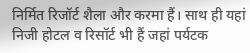निर्मित रिजॉर्ट शैला और करमा हैं। साथ ही यहां निजी होटल व रिसॉर्ट भी हैं जहां पर्यटक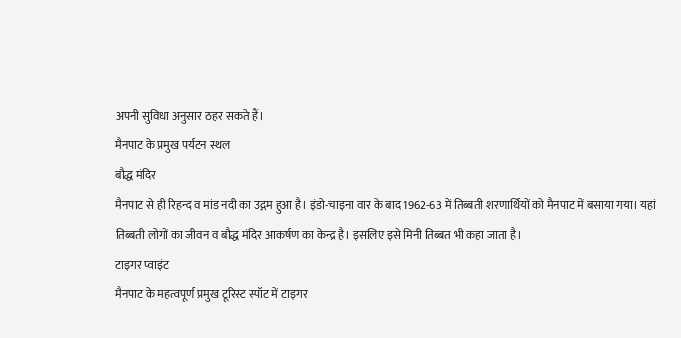अपनी सुविधा अनुसार ठहर सकते हैं।
मैनपाट के प्रमुख पर्यटन स्थल
बौद्ध मंदिर
मैनपाट से ही रिहन्द व मांड नदी का उद्गम हुआ है। इंडो-चाइना वार के बाद 1962-63 में तिब्बती शरणार्थियों को मैनपाट में बसाया गया। यहां तिब्बती लोगों का जीवन व बौद्ध मंदिर आकर्षण का केन्द्र है। इसलिए इसे मिनी तिब्बत भी कहा जाता है।
टाइगर प्वाइंट
मैनपाट के महत्वपूर्ण प्रमुख टूरिस्ट स्पॉट में टाइगर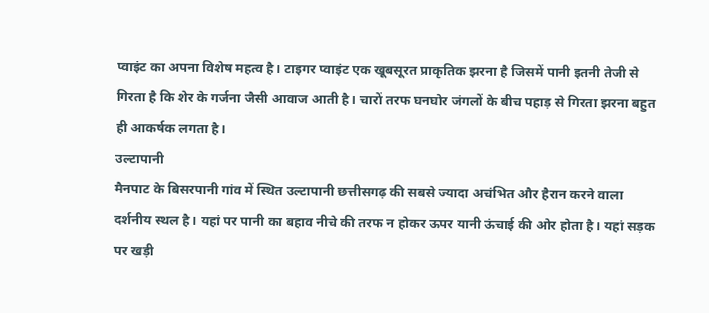प्वाइंट का अपना विशेष महत्व है। टाइगर प्वाइंट एक खूबसूरत प्राकृतिक झरना है जिसमें पानी इतनी तेजी से गिरता है कि शेर के गर्जना जैसी आवाज आती है। चारों तरफ घनघोर जंगलों के बीच पहाड़ से गिरता झरना बहुत ही आकर्षक लगता है।
उल्टापानी
मैनपाट के बिसरपानी गांव में स्थित उल्टापानी छत्तीसगढ़ की सबसे ज्यादा अचंभित और हैरान करने वाला दर्शनीय स्थल है। यहां पर पानी का बहाव नीचे की तरफ न होकर ऊपर यानी ऊंचाई की ओर होता है। यहां सड़क पर खड़ी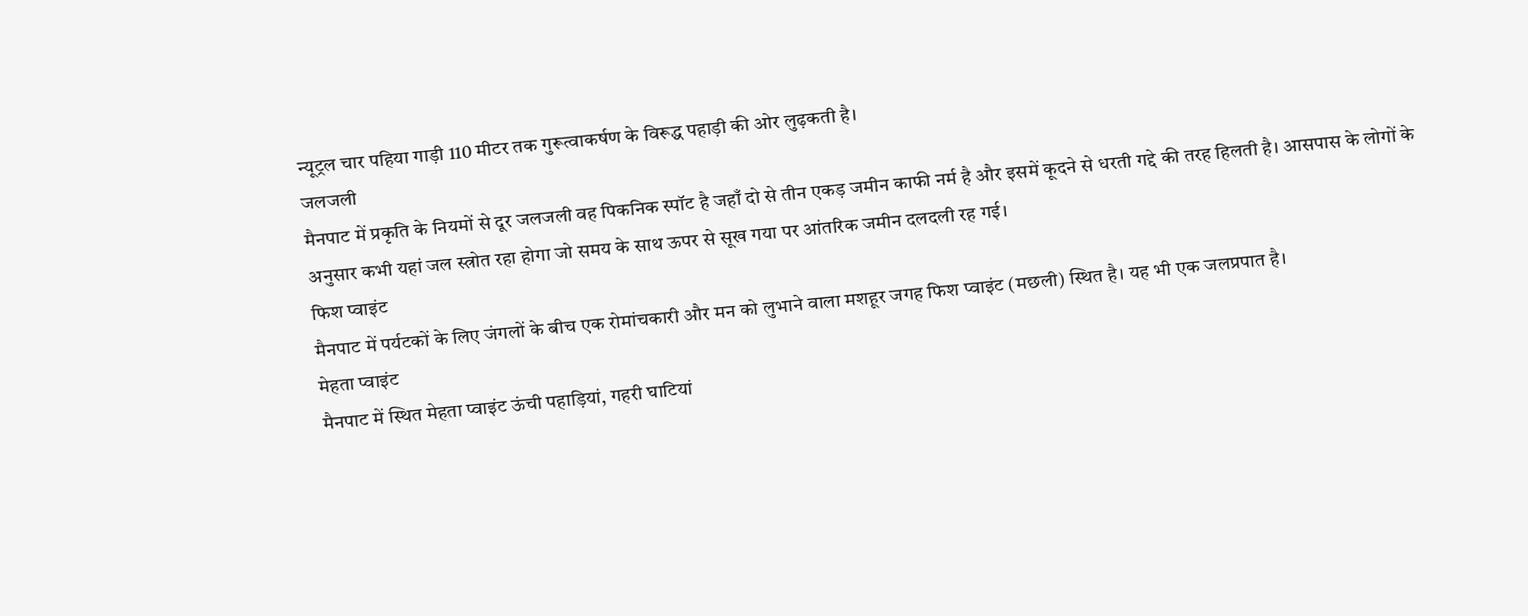न्यूट्रल चार पहिया गाड़ी 110 मीटर तक गुरूत्वाकर्षण के विरूद्ध पहाड़ी की ओर लुढ़कती है।
जलजली
मैनपाट में प्रकृति के नियमों से दूर जलजली वह पिकनिक स्पॉट है जहाँ दो से तीन एकड़ जमीन काफी नर्म है और इसमें कूदने से धरती गद्दे की तरह हिलती है। आसपास के लोगों के अनुसार कभी यहां जल स्त्रोत रहा होगा जो समय के साथ ऊपर से सूख गया पर आंतरिक जमीन दलदली रह गई।
फिश प्वाइंट
मैनपाट में पर्यटकों के लिए जंगलों के बीच एक रोमांचकारी और मन को लुभाने वाला मशहूर जगह फिश प्वाइंट (मछली) स्थित है। यह भी एक जलप्रपात है।
मेहता प्वाइंट
मैनपाट में स्थित मेहता प्वाइंट ऊंची पहाड़ियां, गहरी घाटियां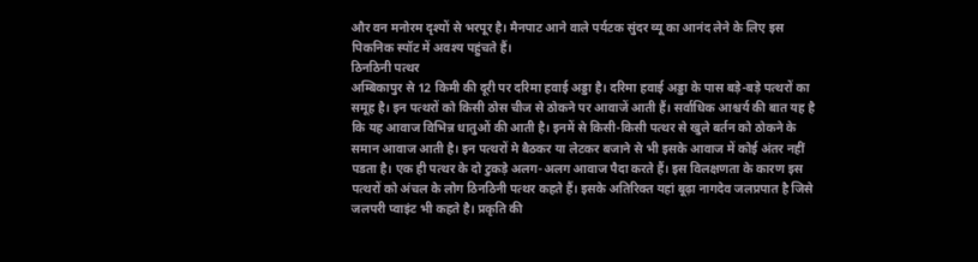और वन मनोरम दृश्यों से भरपूर है। मैनपाट आने वाले पर्यटक सुंदर व्यू का आनंद लेने के लिए इस पिकनिक स्पॉट में अवश्य पहुंचते हैं।
ठिनठिनी पत्थर
अम्बिकापुर से 12 किमी की दूरी पर दरिमा हवाई अड्डा है। दरिमा हवाई अड्डा के पास बड़े-बड़े पत्थरों का समूह है। इन पत्थरों को किसी ठोस चीज से ठोकने पर आवाजें आती हैं। सर्वाधिक आश्चर्य की बात यह है कि यह आवाज विभिन्न धातुओं की आती है। इनमें से किसी-किसी पत्थर से खुले बर्तन को ठोकने के समान आवाज आती है। इन पत्थरों मे बैठकर या लेटकर बजाने से भी इसके आवाज में कोई अंतर नहीं पडता है। एक ही पत्थर के दो टुकड़े अलग-अलग आवाज पैदा करते हैं। इस विलक्षणता के कारण इस पत्थरों को अंचल के लोग ठिनठिनी पत्थर कहते हैं। इसके अतिरिक्त यहां बूढ़ा नागदेव जलप्रपात है जिसे जलपरी प्वाइंट भी कहते है। प्रकृति की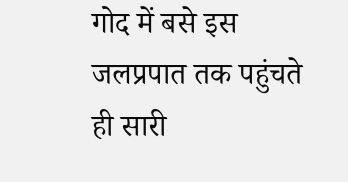गोद में बसे इस जलप्रपात तक पहुंचते ही सारी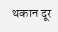थकान दूर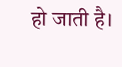हो जाती है।